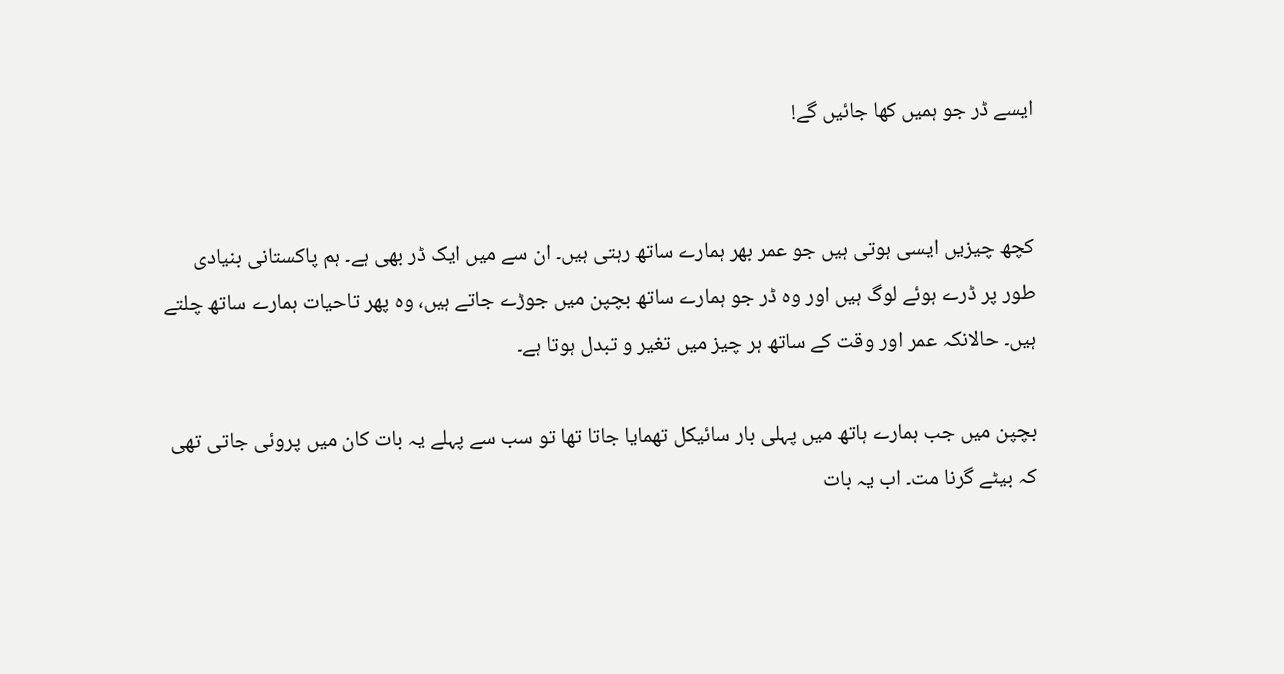ایسے ڈر جو ہمیں کھا جائیں گے!


کچھ چیزیں ایسی ہوتی ہیں جو عمر بھر ہمارے ساتھ رہتی ہیں۔ ان سے میں ایک ڈر بھی ہے۔ ہم پاکستانی بنیادی طور پر ڈرے ہوئے لوگ ہیں اور وہ ڈر جو ہمارے ساتھ بچپن میں جوڑے جاتے ہیں، وہ پھر تاحیات ہمارے ساتھ چلتے ہیں۔ حالانکہ عمر اور وقت کے ساتھ ہر چیز میں تغیر و تبدل ہوتا ہے۔

بچپن میں جب ہمارے ہاتھ میں پہلی بار سائیکل تھمایا جاتا تھا تو سب سے پہلے یہ بات کان میں پروئی جاتی تھی کہ بیٹے گرنا مت۔ اب یہ بات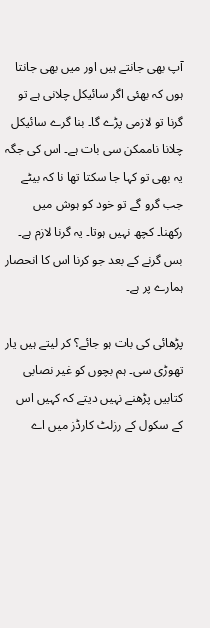آپ بھی جانتے ہیں اور میں بھی جانتا ہوں کہ بھئی اگر سائیکل چلانی ہے تو گرنا تو لازمی پڑے گا۔ بنا گرے سائیکل چلانا ناممکن سی بات ہے۔ اس کی جگہ یہ بھی تو کہا جا سکتا تھا نا کہ بیٹے جب گرو گے تو خود کو ہوش میں رکھنا۔ کچھ نہیں ہوتا۔ یہ گرنا لازم ہے۔ بس گرنے کے بعد جو کرنا اس کا انحصار ہمارے پر ہے۔

پڑھائی کی بات ہو جائے؟ کر لیتے ہیں یار تھوڑی سی۔ ہم بچوں کو غیر نصابی کتابیں پڑھنے نہیں دیتے کہ کہیں اس کے سکول کے رزلٹ کارڈز میں اے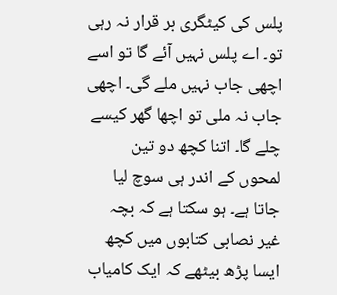پلس کی کیٹگری بر قرار نہ رہی تو۔ اے پلس نہیں آئے گا تو اسے اچھی جاب نہیں ملے گی۔ اچھی جاب نہ ملی تو اچھا گھر کیسے چلے گا۔ اتنا کچھ دو تین لمحوں کے اندر ہی سوچ لیا جاتا ہے۔ ہو سکتا ہے کہ بچہ غیر نصابی کتابوں میں کچھ ایسا پڑھ بیٹھے کہ ایک کامیاب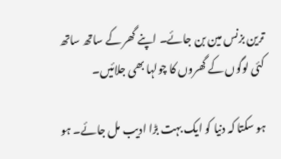ترین بزنس مین بن جائے۔ اپنے گھر کے ساتھ ساتھ کئی لوگوں کے گھروں کا چولہا بھی جلائیں۔

ہو سکتا کہ دنیا کو ایک بہت بڑا ادیب مل جائے۔ ہو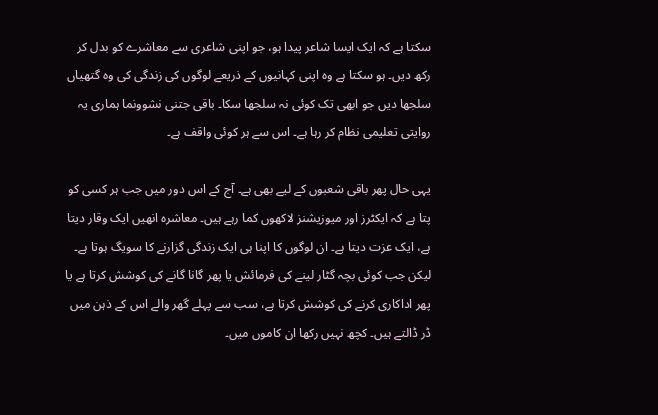سکتا ہے کہ ایک ایسا شاعر پیدا ہو، جو اپنی شاعری سے معاشرے کو بدل کر رکھ دیں۔ ہو سکتا ہے وہ اپنی کہانیوں کے ذریعے لوگوں کی زندگی کی وہ گتھیاں سلجھا دیں جو ابھی تک کوئی نہ سلجھا سکا۔ باقی جتنی نشوونما ہماری یہ روایتی تعلیمی نظام کر رہا ہے۔ اس سے ہر کوئی واقف ہے۔

یہی حال پھر باقی شعبوں کے لیے بھی ہے۔ آج کے اس دور میں جب ہر کسی کو پتا ہے کہ ایکٹرز اور میوزیشنز لاکھوں کما رہے ہیں۔ معاشرہ انھیں ایک وقار دیتا ہے، ایک عزت دیتا ہے۔ ان لوگوں کا اپنا ہی ایک زندگی گزارنے کا سویگ ہوتا ہے۔ لیکن جب کوئی بچہ گٹار لینے کی فرمائش یا پھر گانا گانے کی کوشش کرتا ہے یا پھر اداکاری کرنے کی کوشش کرتا ہے، سب سے پہلے گھر والے اس کے ذہن میں ڈر ڈالتے ہیں۔ کچھ نہیں رکھا ان کاموں میں۔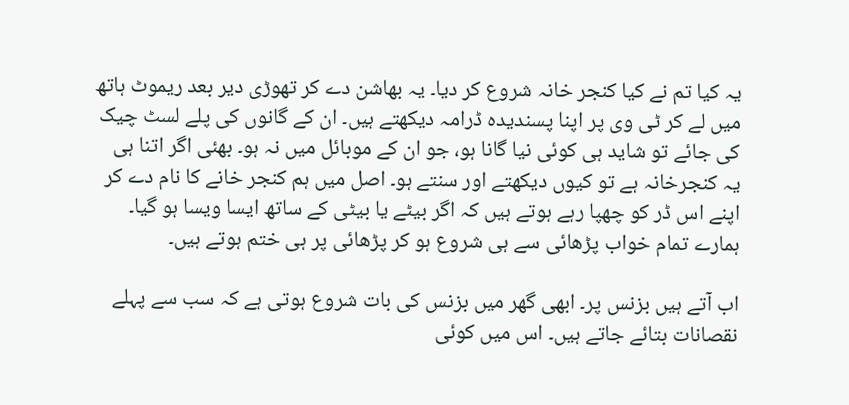یہ کیا تم نے کیا کنجر خانہ شروع کر دیا۔ یہ بھاشن دے کر تھوڑی دیر بعد ریموٹ ہاتھ میں لے کر ٹی وی پر اپنا پسندیدہ ڈرامہ دیکھتے ہیں۔ ان کے گانوں کی پلے لسٹ چیک کی جائے تو شاید ہی کوئی نیا گانا ہو، جو ان کے موبائل میں نہ ہو۔ بھئی اگر اتنا ہی یہ کنجرخانہ ہے تو کیوں دیکھتے اور سنتے ہو۔ اصل میں ہم کنجر خانے کا نام دے کر اپنے اس ڈر کو چھپا رہے ہوتے ہیں کہ اگر بیٹے یا بیٹی کے ساتھ ایسا ویسا ہو گیا۔ ہمارے تمام خواب پڑھائی سے ہی شروع ہو کر پڑھائی پر ہی ختم ہوتے ہیں۔

اب آتے ہیں بزنس پر۔ ابھی گھر میں بزنس کی بات شروع ہوتی ہے کہ سب سے پہلے نقصانات بتائے جاتے ہیں۔ اس میں کوئی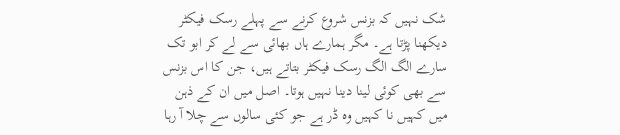شک نہیں کہ بزنس شروع کرنے سے پہلے رسک فیکٹر دیکھنا پڑتا ہے۔ مگر ہمارے ہاں بھائی سے لے کر ابو تک سارے الگ الگ رسک فیکٹر بتاتے ہیں، جن کا اس بزنس سے بھی کوئی لینا دینا نہیں ہوتا۔ اصل میں ان کے ذہن میں کہیں نا کہیں وہ ڈر ہے جو کئی سالوں سے چلا آ رہا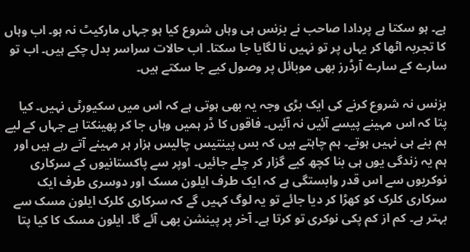ہے۔ ہو سکتا ہے پردادا صاحب نے بزنس ہی وہاں شروع کیا ہو جہاں مارکیٹ نہ ہو۔ اب وہاں کا تجربہ اٹھا کر یہاں پر تو نہیں نا لگایا جا سکتا۔ اب حالات سراسر بدل چکے ہیں۔ اب تو سارے کے سارے آرڈرز بھی موبائل پر وصول کیے جا سکتے ہیں۔

بزنس نہ شروع کرنے کی ایک بڑی وجہ یہ بھی ہوتی ہے کہ اس میں سکیورٹی نہیں۔ کیا پتا کہ اس مہینے پیسے آئیں نہ آئیں۔ فاقوں کا ڈر ہمیں وہاں جا کر پھینکتا ہے جہاں کے لیے ہم بنے ہی نہیں ہوتے۔ ہم چاہتے ہیں کہ بس پینتیس چالیس ہزار ہر مہینے آتے رہے ہیں اور ہم یہ زندگی یوں ہی بنا کچھ کیے گزار کر چلے جائیں۔ اوپر سے پاکستانیوں کے سرکاری نوکریوں سے اس قدر وابستگی ہے کہ ایک طرف ایلون مسک اور دوسری طرف ایک سرکاری کلرک کو کھڑا کر دیا جائے تو یہ لوگ کہیں گے کہ سرکاری کلرک ایلون مسک سے بہتر ہے۔ کم از کم پکی نوکری تو کرتا ہے۔ آخر پر پینشن بھی آئے گا۔ ایلون مسک کا کیا پتا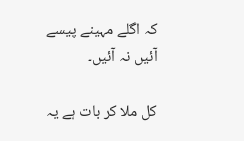کہ اگلے مہینے پیسے آئیں نہ آئیں۔

کل ملا کر بات ہے یہ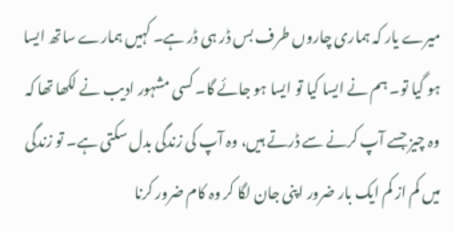میرے یار کہ ہماری چاروں طرف بس ڈر ہی ڈر ہے۔ کہیں ہمارے ساتھ ایسا ہو گیا تو۔ ہم نے ایسا کیا تو ایسا ہو جائے گا۔ کسی مشہور ادیب نے لکھا تھا کہ وہ چیز جسے آپ کرنے سے ڈرتے ہیں، وہ آپ کی زندگی بدل سکتی ہے۔ تو زندگی میں کم از کم ایک بار ضرور اپنی جان لگا کر وہ کام ضرور کرنا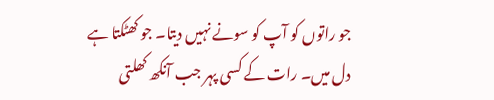جو راتوں کو آپ کو سونے نہیں دیتا۔ جو کھٹکتا ہے دل میں۔ رات کے کسی پہر جب آنکھ کھلتی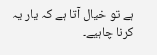ہے تو خیال آتا ہے کہ یار یہ کرنا چاہیے۔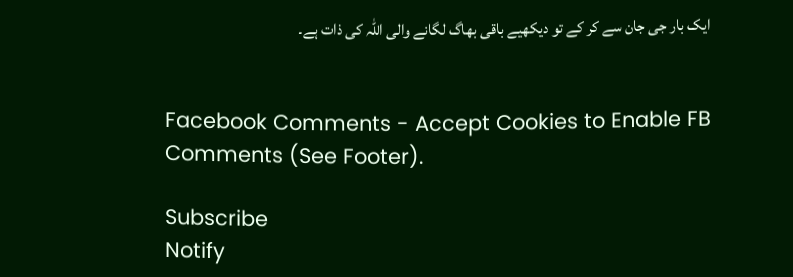ایک بار جی جان سے کر کے تو دیکھیے باقی بھاگ لگانے والی اللہ کی ذات ہے۔


Facebook Comments - Accept Cookies to Enable FB Comments (See Footer).

Subscribe
Notify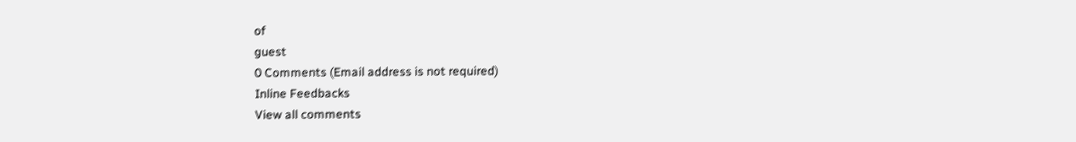of
guest
0 Comments (Email address is not required)
Inline Feedbacks
View all comments